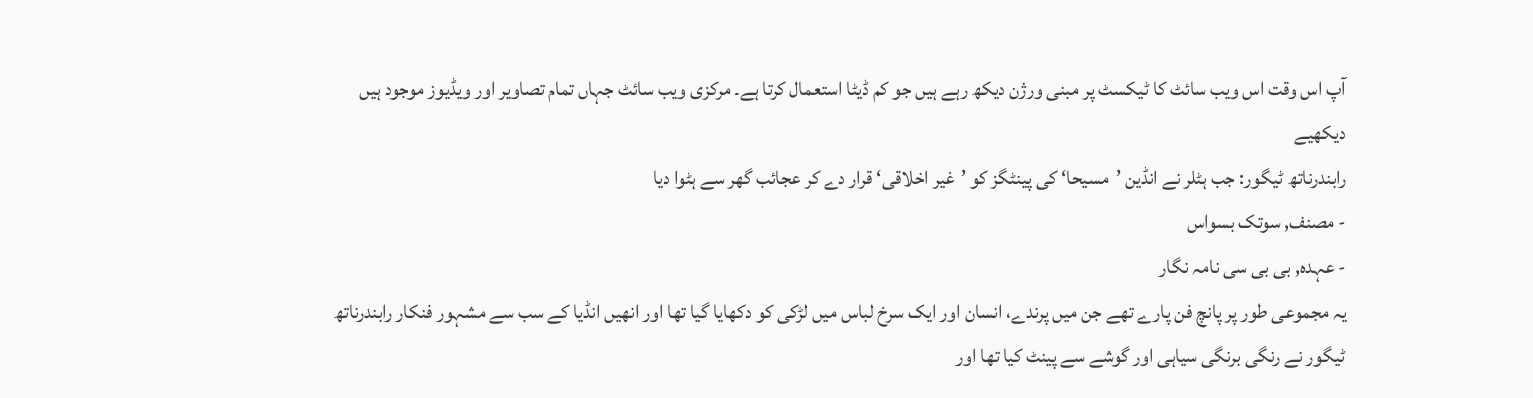آپ اس وقت اس ویب سائٹ کا ٹیکسٹ پر مبنی ورژن دیکھ رہے ہیں جو کم ڈیٹا استعمال کرتا ہے۔ مرکزی ویب سائٹ جہاں تمام تصاویر اور ویڈیوز موجود ہیں دیکھیے
رابندرناتھ ٹیگور: جب ہٹلر نے انڈین ’مسیحا‘ کی پینٹگز کو ’غیر اخلاقی‘ قرار دے کر عجائب گھر سے ہٹوا دیا
- مصنف, سوتک بسواس
- عہدہ, بی بی سی نامہ نگار
یہ مجموعی طور پر پانچ فن پارے تھے جن میں پرندے، انسان اور ایک سرخ لباس میں لڑکی کو دکھایا گیا تھا اور انھیں انڈیا کے سب سے مشہور فنکار رابندرناتھ ٹیگور نے رنگی برنگی سیاہی اور گوشے سے پینٹ کیا تھا اور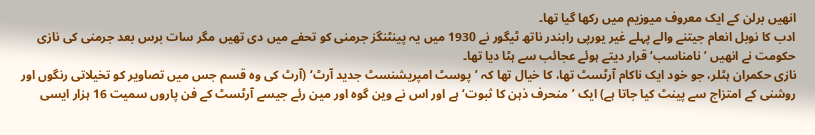انھیں برلن کے ایک معروف میوزیم میں رکھا گیا تھا۔
ادب کا نوبل انعام جیتنے والے پہلے غیر یورپی رابندر ناتھ ٹیگور نے 1930 میں یہ پینٹنگز جرمنی کو تحفے میں دی تھیں مگر سات برس بعد جرمنی کی نازی حکومت نے انھیں ’نامناسب‘ قرار دیتے ہوئے عجائب سے ہٹا دیا تھا۔
نازی حکمران ہٹلر، جو خود ایک ناکام آرٹسٹ تھا، کا خیال تھا کہ ’پوسٹ امپریشنسٹ جدید آرٹ‘ (آرٹ کی وہ قسم جس میں تصاویر کو تخیلاتی رنگوں اور روشنی کے امتزاج سے پینٹ کیا جاتا ہے) ایک ’منحرف ذہن کا ثبوت‘ ہے اور اس نے وین گوہ اور مین رئے جیسے آرٹسٹ کے فن پاروں سمیت 16 ہزار ایسی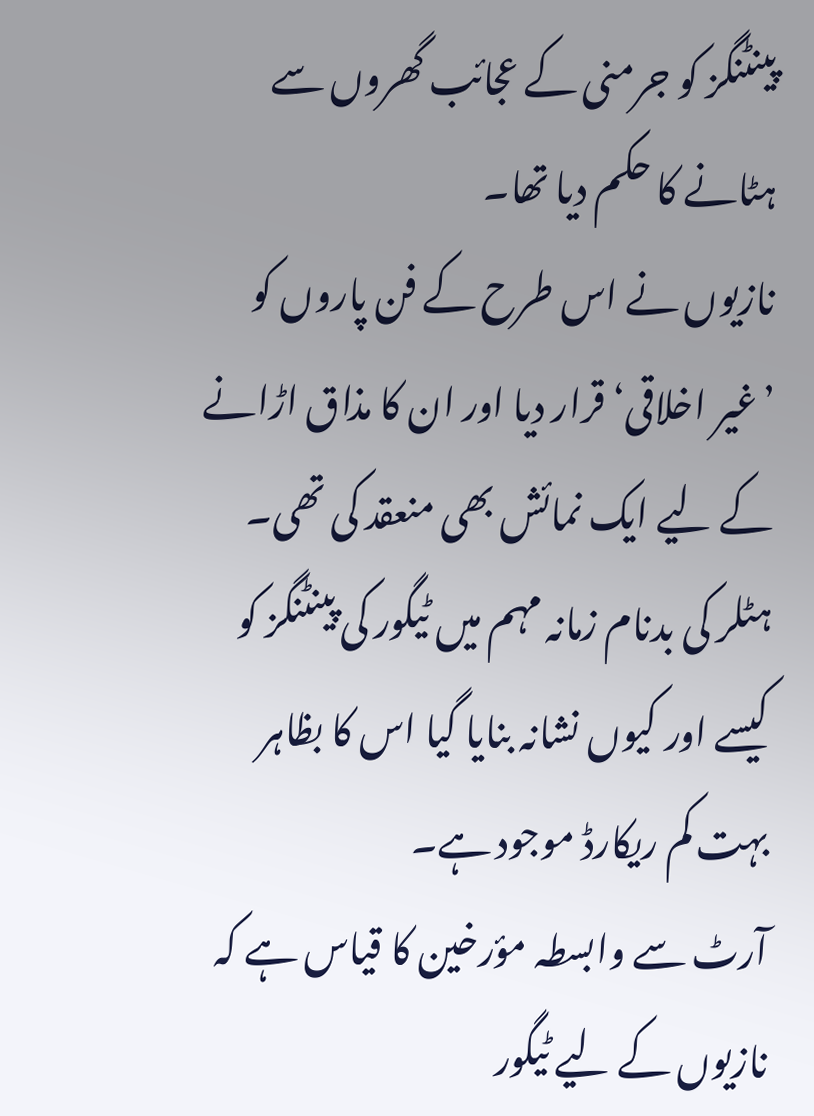پینٹنگز کو جرمنی کے عجائب گھروں سے ہٹانے کا حکم دیا تھا۔
نازیوں نے اس طرح کے فن پاروں کو ’غیر اخلاقی‘ قرار دیا اور ان کا مذاق اڑانے کے لیے ایک نمائش بھی منعقد کی تھی۔
ہٹلر کی بدنام زمانہ مہم میں ٹیگور کی پینٹنگز کو کیسے اور کیوں نشانہ بنایا گیا اس کا بظاہر بہت کم ریکارڈ موجود ہے۔
آرٹ سے وابسطہ مؤرخین کا قیاس ہے کہ نازیوں کے لیے ٹیگور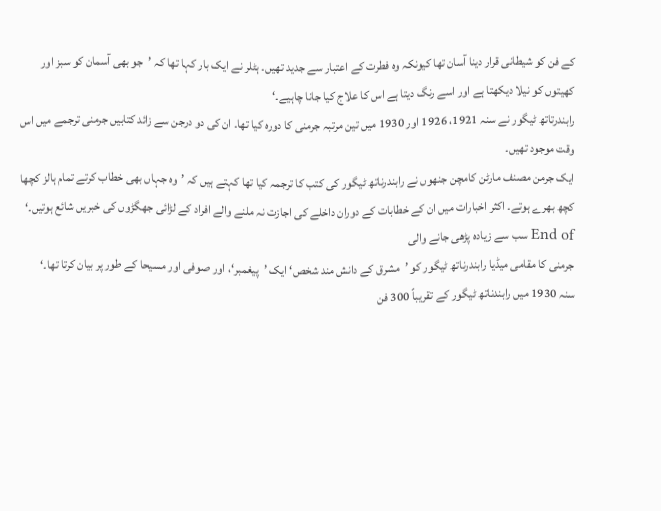کے فن کو شیطانی قرار دینا آسان تھا کیونکہ وہ فطرت کے اعتبار سے جدید تھیں۔ ہٹلر نے ایک بار کہا تھا کہ ’جو بھی آسمان کو سبز اور کھیتوں کو نیلا دیکھتا ہے اور اسے رنگ دیتا ہے اس کا علاج کیا جانا چاہیے۔‘
رابندرتاتھ ٹیگور نے سنہ 1921، 1926 اور 1930 میں تین مرتبہ جرمنی کا دورہ کیا تھا۔ ان کی دو درجن سے زائد کتابیں جرمنی ترجمے میں اس وقت موجود تھیں۔
ایک جرمن مصنف مارٹن کامچن جنھوں نے رابندرناتھ ٹیگور کی کتب کا ترجمہ کیا تھا کہتے ہیں کہ ’وہ جہاں بھی خطاب کرتے تمام ہالز کچھا کچھ بھرے ہوتے۔ اکثر اخبارات میں ان کے خطابات کے دوران داخلے کی اجازت نہ ملنے والے افراد کے لڑائی جھگڑوں کی خبریں شائع ہوتیں۔‘
End of سب سے زیادہ پڑھی جانے والی
جرمنی کا مقامی میڈیا رابندرناتھ ٹیگور کو ’مشرق کے دانش مند شخص‘ ایک ’پیغمبر‘، اور صوفی اور مسیحا کے طور پر بیان کرتا تھا۔‘
سنہ 1930 میں رابندناتھ ٹیگور کے تقریباً 300 فن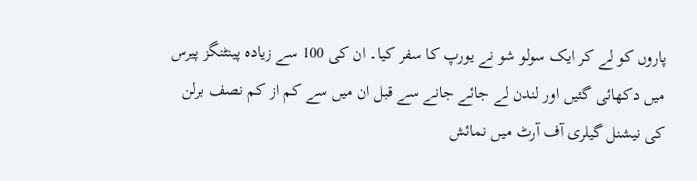پاروں کو لے کر ایک سولو شو نے یورپ کا سفر کیا۔ ان کی 100 سے زیادہ پینٹنگز پیرس میں دکھائی گئیں اور لندن لے جائے جانے سے قبل ان میں سے کم از کم نصف برلن کی نیشنل گیلری آف آرٹ میں نمائش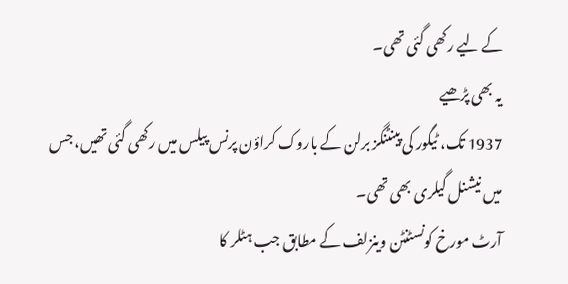کے لیے رکھی گئی تھی۔
یہ بھی پڑھیے
1937 تک، ٹیگور کی پینٹنگز برلن کے باروک کراؤن پرنس پیلس میں رکھی گئی تھیں، جس میں نیشنل گیلری بھی تھی۔
آرٹ مورخ کونسٹنٹن وینزلف کے مطابق جب ہٹلر کا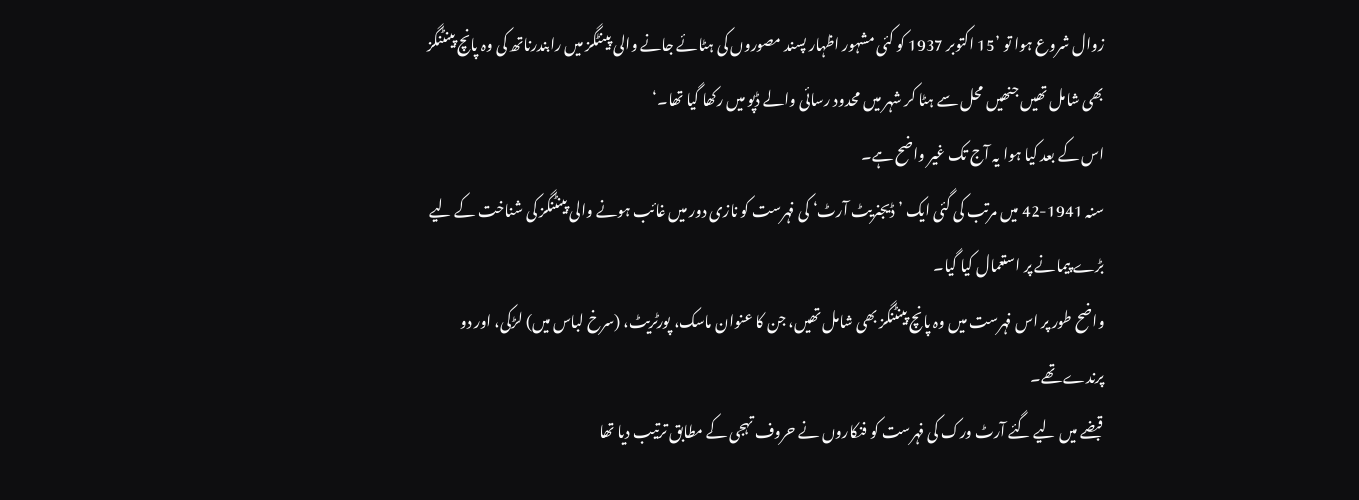زوال شروع ہوا تو ’15 اکتوبر 1937 کو کئی مشہور اظہار پسند مصوروں کی ہٹائے جانے والی پینٹگز میں رابندرناتھ کی وہ پانچ پینٹنگز بھی شامل تھیں جنھیں محل سے ہٹا کر شہر میں محدود رسائی والے ڈپو میں رکھا گیا تھا۔‘
اس کے بعد کیا ہوا یہ آج تک غیر واضح ہے۔
سنہ 1941-42 میں مرتب کی گئی ایک ’ڈیجنریٹ آرٹ‘ کی فہرست کو نازی دور میں غائب ہونے والی پینٹنگز کی شناخت کے لیے بڑے پیمانے پر استعمال کیا گیا۔
واضح طور پر اس فہرست میں وہ پانچ پینٹنگز بھی شامل تھیں، جن کا عنوان ماسک، پورٹریٹ، (سرخ لباس میں) لڑکی، اور دو پرندے تھے۔
قبضے میں لیے گئے آرٹ ورک کی فہرست کو فنکاروں نے حروف تہجی کے مطابق ترتیب دیا تھا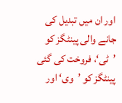اور ان میں تبدیل کی جانے والی پینٹگز کو ’ٹی‘، فروخت کی گئی پینٹگز کو ’وی‘ اور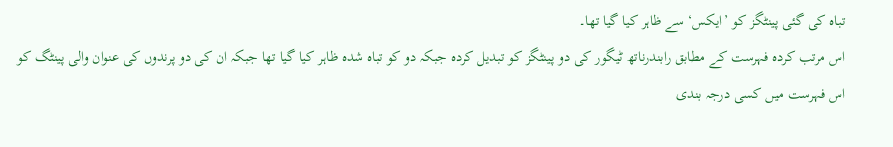تباہ کی گئی پینٹگز کو ’ایکس‘ سے ظاہر کیا گیا تھا۔
اس مرتب کردہ فہرست کے مطابق رابندرناتھ ٹیگور کی دو پینٹگز کو تبدیل کردہ جبکہ دو کو تباہ شدہ ظاہر کیا گیا تھا جبکہ ان کی دو پرندوں کی عنوان والی پینٹگ کو اس فہرست میں کسی درجہ بندی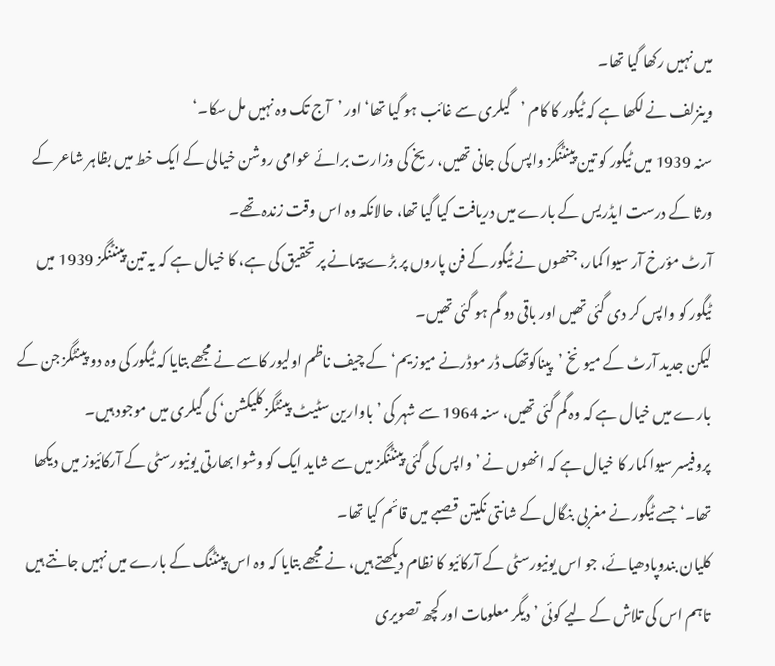میں نہیں رکھا گیا تھا۔
وینزلف نے لکھا ہے کہ ٹیگور کا کام ’گیلری سے غائب ہو گیا تھا‘ اور ’آج تک وہ نہیں مل سکا۔‘
سنہ 1939 میں ٹیگور کو تین پینٹنگز واپس کی جانی تھیں، ریخ کی وزارت برائے عوامی روشن خیالی کے ایک خط میں بظاہر شاعر کے ورثا کے درست ایڈریس کے بارے میں دریافت کیا گیا تھا، حالانکہ وہ اس وقت زندہ تھے۔
آرٹ مؤرخ آر سیوا کمار، جنھوں نے ٹیگور کے فن پاروں پر بڑے پیمانے پر تحقیق کی ہے، کا خیال ہے کہ یہ تین پینٹنگز 1939 میں ٹیگور کو واپس کر دی گئی تھیں اور باقی دو گم ہو گئی تھیں۔
لیکن جدید آرٹ کے میونخ ’پیناکوتھک ڈر موڈرنے میوزیم‘ کے چیف ناظم اولیور کاسے نے مجھے بتایا کہ ٹیگور کی وہ دو پینٹگز جن کے بارے میں خیال ہے کہ وہ گم گئی تھیں، سنہ 1964 سے شہر کی ’باوارین سٹیٹ پینٹگز کلیکشن‘ کی گیلری میں موجود ہیں۔
پروفیسر سیوا کمار کا خیال ہے کہ انھوں نے ’واپس کی گئی پینٹنگز میں سے شاید ایک کو وشوا بھارتی یونیورسٹی کے آرکائیوز میں دیکھا تھا۔‘ جسے ٹیگور نے مغربی بنگال کے شانتی نکیتن قصبے میں قائم کیا تھا۔
کلیان بندوپادھیائے، جو اس یونیورسٹی کے آرکائیو کا نظام دیکھتے ہیں، نے مجھے بتایا کہ وہ اس پینٹنگ کے بارے میں نہیں جانتے ہیں تاہم اس کی تلاش کے لیے کوئی ’دیگر معلومات اور کچھ تصویری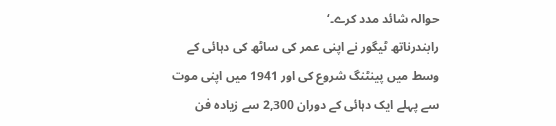حوالہ شائد مدد کرے۔‘
رابندرناتھ ٹیگور نے اپنی عمر کی ساٹھ کی دہائی کے وسط میں پینٹنگ شروع کی اور 1941 میں اپنی موت سے پہلے ایک دہائی کے دوران 2,300 سے زیادہ فن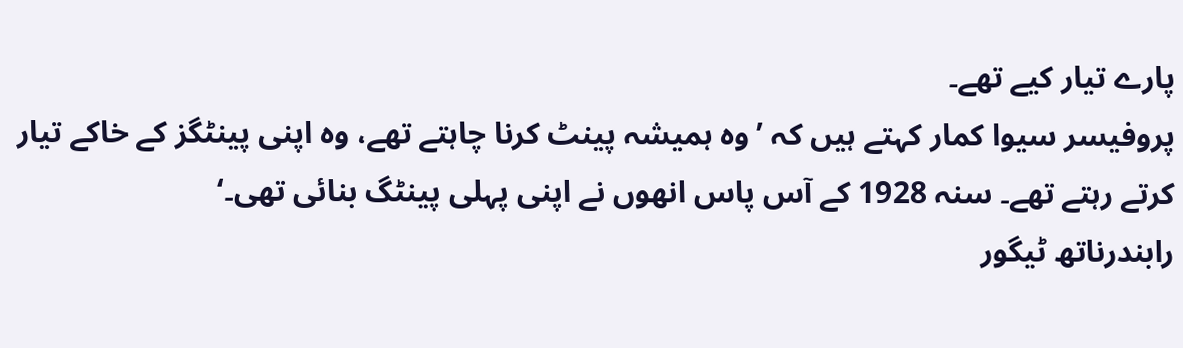پارے تیار کیے تھے۔
پروفیسر سیوا کمار کہتے ہیں کہ ’وہ ہمیشہ پینٹ کرنا چاہتے تھے، وہ اپنی پینٹگز کے خاکے تیار کرتے رہتے تھے۔ سنہ 1928 کے آس پاس انھوں نے اپنی پہلی پینٹگ بنائی تھی۔‘
رابندرناتھ ٹیگور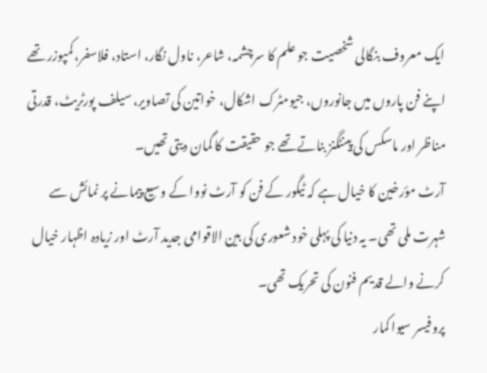ایک معروف بنگالی شخصیت جو علم کا سرچشمہ، شاعر، ناول نگار، استاد، فلاسفر، کمپوزر تھے اپنے فن پاروں میں جانوروں، جیومٹرک اشکال، خواتین کی تصاویر، سیلف پورٹریٹ، قدرتی مناظر اور ماسکس کی پینٹگنز بناتے تھے جو حقیقت کا گمان دیتی تھیں۔
آرٹ مؤرخین کا خیال ہے کہ ٹیگور کے فن کو آرٹ نووا کے وسیع پیمانے پر نمائش سے شہرت ملی تھی۔ یہ دنیا کی پہلی خود شعوری کی بین الاقوامی جدید آرٹ اور زیادہ اظہار خیال کرنے والے قدیم فنون کی تحریک تھی۔
پروفیسر سیوا کمار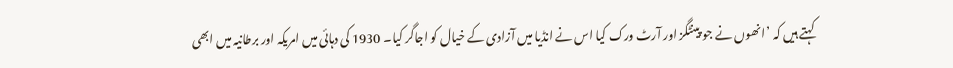کہتے ہیں کہ ’انھوں نے جو پینٹگز اور آرٹ ورک کیا اس نے انڈیا میں آزادی کے خیال کو اجاگر کیا۔ 1930 کی دہائی میں امریکہ اور برطانیہ میں ابھی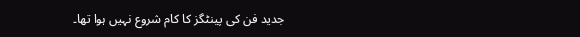جدید فن کی پینٹگز کا کام شروع نہیں ہوا تھا۔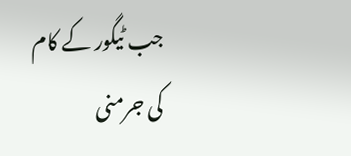جب ٹیگور کے کام کی جرمنی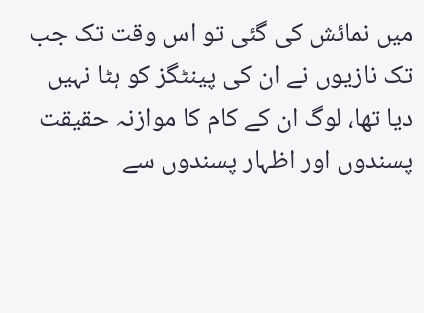میں نمائش کی گئی تو اس وقت تک جب تک نازیوں نے ان کی پینٹگز کو ہٹا نہیں دیا تھا، لوگ ان کے کام کا موازنہ حقیقت پسندوں اور اظہار پسندوں سے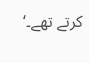کرتے تھے۔‘